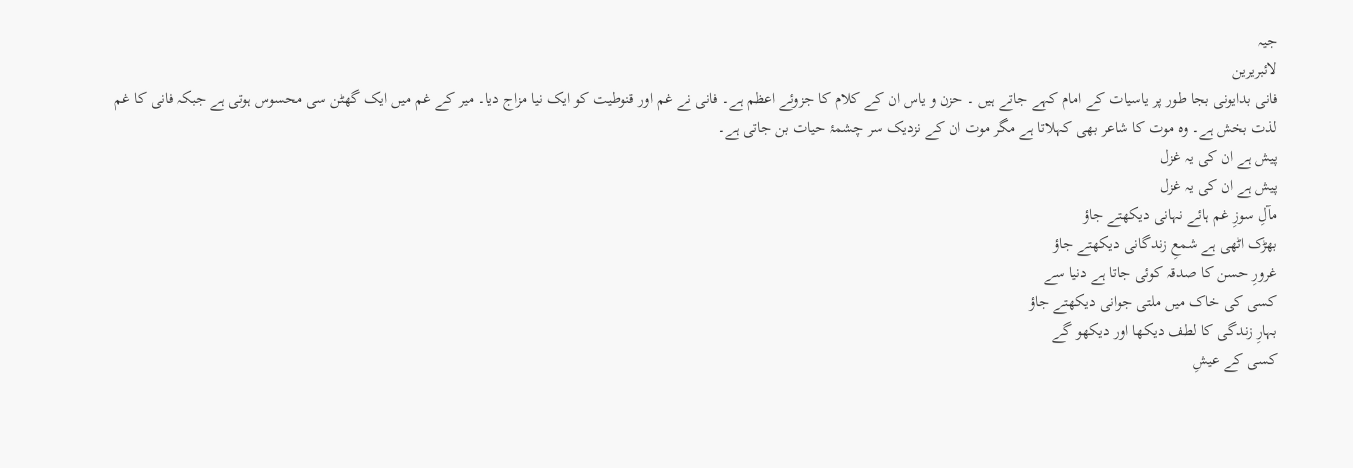جیہ
لائبریرین
فانی بدایونی بجا طور پر یاسیات کے امام کہے جاتے ہیں ۔ حزن و یاس ان کے کلام کا جزوئے اعظم ہے۔ فانی نے غم اور قنوطیت کو ایک نیا مزاج دیا۔ میر کے غم میں ایک گھٹن سی محسوس ہوتی ہے جبکہ فانی کا غم لذت بخش ہے۔ وہ موت کا شاعر بھی کہلاتا ہے مگر موت ان کے نزدیک سر چشمۂ حیات بن جاتی ہے۔
پیش ہے ان کی یہ غزل
پیش ہے ان کی یہ غزل
مآلِ سوزِ غم ہائے نہانی دیکھتے جاؤ
بھڑک اٹھی ہے شمعِ زندگانی دیکھتے جاؤ
غرورِ حسن کا صدقہ کوئی جاتا ہے دنیا سے
کسی کی خاک میں ملتی جوانی دیکھتے جاؤ
بہارِ زندگی کا لطف دیکھا اور دیکھو گے
کسی کے عیشِ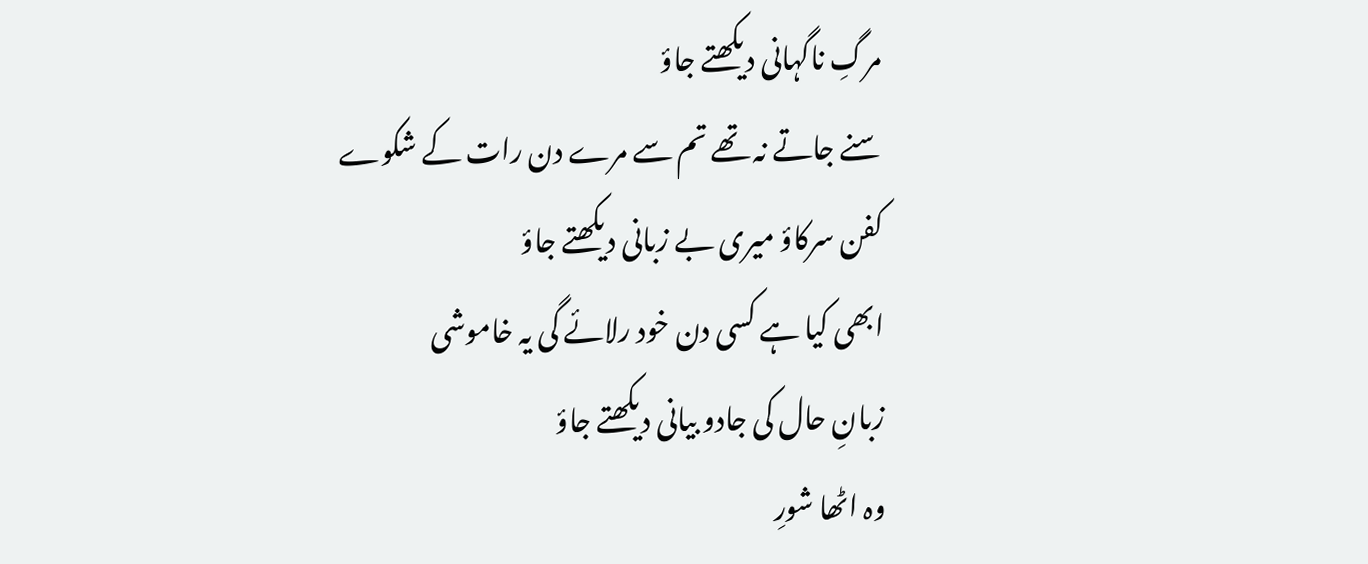مرگِ ناگہانی دیکھتے جاؤ
سنے جاتے نہ تھے تم سے مرے دن رات کے شکوے
کفن سرکاؤ میری بے زبانی دیکھتے جاؤ
ابھی کیا ہے کسی دن خود رلائے گی یہ خاموشی
زبانِ حال کی جادو بیانی دیکھتے جاؤ
وہ اٹھا شورِ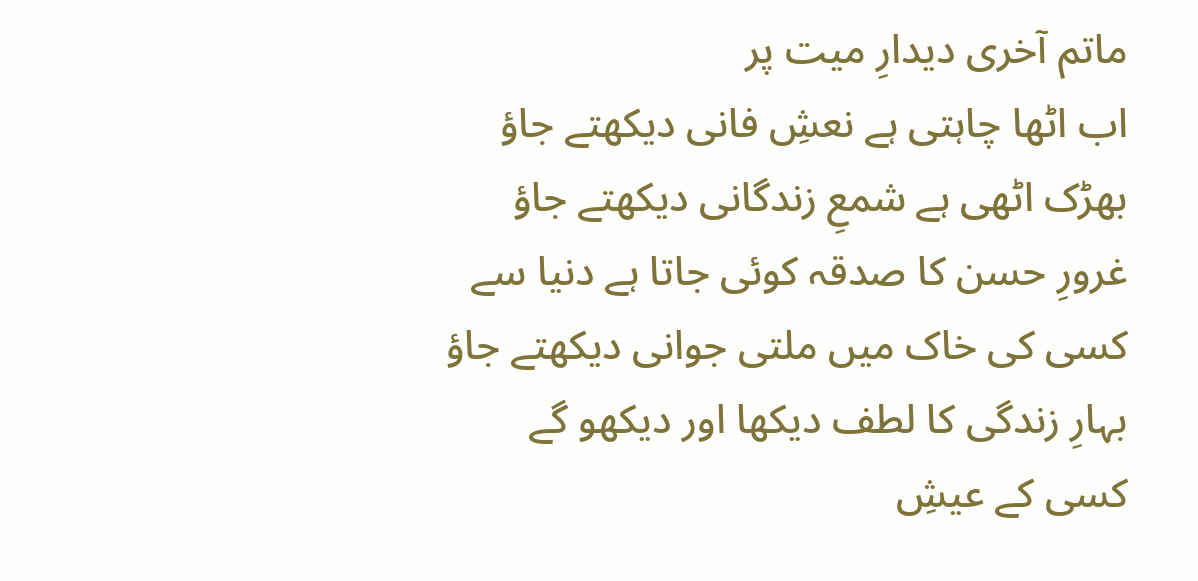ماتم آخری دیدارِ میت پر
اب اٹھا چاہتی ہے نعشِ فانی دیکھتے جاؤ
بھڑک اٹھی ہے شمعِ زندگانی دیکھتے جاؤ
غرورِ حسن کا صدقہ کوئی جاتا ہے دنیا سے
کسی کی خاک میں ملتی جوانی دیکھتے جاؤ
بہارِ زندگی کا لطف دیکھا اور دیکھو گے
کسی کے عیشِ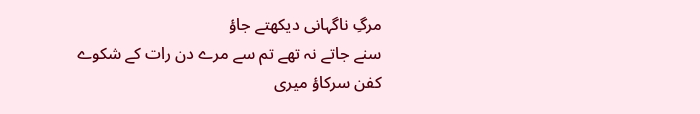مرگِ ناگہانی دیکھتے جاؤ
سنے جاتے نہ تھے تم سے مرے دن رات کے شکوے
کفن سرکاؤ میری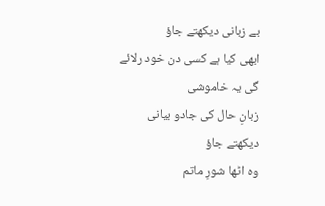بے زبانی دیکھتے جاؤ
ابھی کیا ہے کسی دن خود رلائے گی یہ خاموشی
زبانِ حال کی جادو بیانی دیکھتے جاؤ
وہ اٹھا شورِ ماتم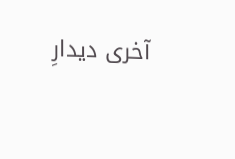آخری دیدارِ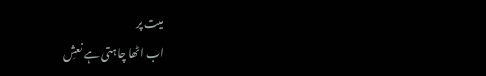میت پر
اب اٹھا چاہتی ہے نعشِ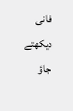فانی دیکھتے جاؤ